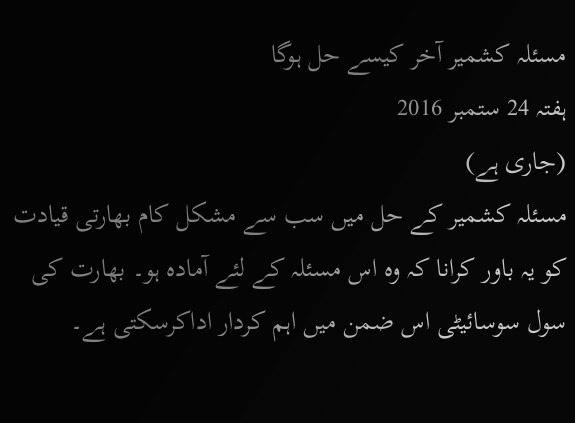مسئلہ کشمیر آخر کیسے حل ہوگا
ہفتہ 24 ستمبر 2016
(جاری ہے)
مسئلہ کشمیر کے حل میں سب سے مشکل کام بھارتی قیادت کو یہ باور کرانا کہ وہ اس مسئلہ کے لئے آمادہ ہو۔ بھارت کی سول سوسائیٹی اس ضمن میں اہم کردار اداکرسکتی ہے۔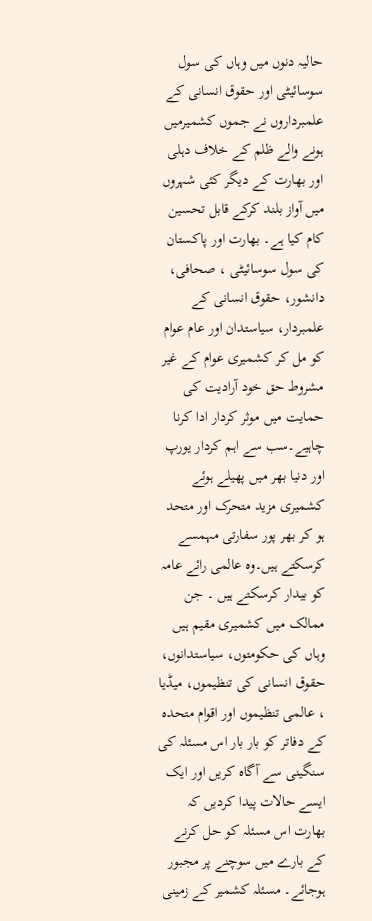حالیہ دنوں میں وہاں کی سول سوسائیٹی اور حقوق انسانی کے علمبرداروں نے جموں کشمیرمیں ہونے والے ظلم کے خلاف دہلی اور بھارت کے دیگر کئی شہروں میں آواز بلند کرکے قابل تحسین کام کیا ہے۔ بھارت اور پاکستان کی سول سوسائیٹی ، صحافی، دانشور، حقوق انسانی کے علمبردار، سیاستدان اور عام عوام کو مل کر کشمیری عوام کے غیر مشروط حق خود آرادیت کی حمایت میں موثر کردار ادا کرنا چاہیے۔سب سے اہم کردار یورپ اور دنیا بھر میں پھیلے ہوئے کشمیری مزید متحرک اور متحد ہو کر بھر پور سفارتی مہمسے کرسکتے ہیں۔وہ عالمی رائے عامہ کو بیدار کرسکتے ہیں ۔ جن ممالک میں کشمیری مقیم ہیں وہاں کی حکومتوں، سیاستدانوں، حقوق انسانی کی تنظیموں، میڈیا ، عالمی تنظیموں اور اقوام متحدہ کے دفاتر کو بار بار اس مسئلہ کی سنگینی سے آگاہ کریں اور ایک ایسے حالات پیدا کردیں کہ بھارت اس مسئلہ کو حل کرنے کے بارے میں سوچنے پر مجبور ہوجائے۔ مسئلہ کشمیر کے زمینی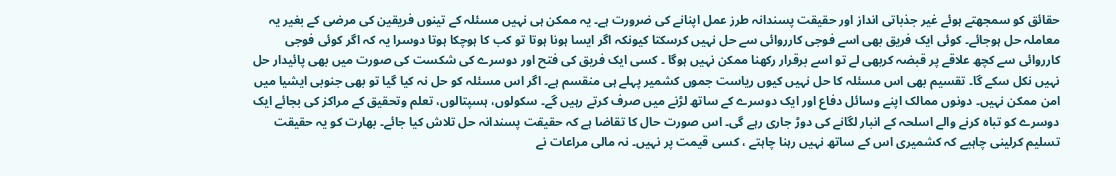حقائق کو سمجھتے ہوئے غیر جذباتی انداز اور حقیقت پسندانہ طرز عمل اپنانے کی ضرورت ہے۔ یہ ممکن ہی نہیں مسئلہ کے تینوں فریقین کی مرضی کے بغیر یہ معاملہ حل ہوجائے۔ کوئی ایک فریق بھی اسے فوجی کارروائی سے حل نہیں کرسکتا کیونکہ اگر ایسا ہونا ہوتا تو کب کا ہوچکا ہوتا دوسرا یہ کہ اگر کوئی فوجی کارروائی سے کچھ علاقے پر قبضہ کربھی لے تو اسے برقرار رکھنا ممکن نہیں ہوگا ۔ کسی ایک فریق کی فتح اور دوسرے کی شکست کی صورت میں بھی پائیدار حل نہیں نکل سکے گا۔ تقسیم بھی اس مسئلہ کا حل نہیں کیوں ریاست جموں کشمیر پہلے ہی منقسم ہے۔ اگر اس مسئلہ کو حل نہ کیا گیا تو بھی جنوبی ایشیا میں امن ممکن نہیں۔ دونوں ممالک اپنے وسائل دفاع اور ایک دوسرے کے ساتھ لڑنے میں صرف کرتے رہیں گے۔ سکولوں، ہسپتالوں، تعلم وتحقیق کے مراکز کی بجائے ایک دوسرے کو تباہ کرنے والے اسلحہ کے انبار لگانے کی دوڑ جاری رہے گی۔ اس صورت حال کا تقاضا ہے کہ حقیقت پسندانہ حل تلاش کیا جائے۔ بھارت کو یہ حقیقت تسلیم کرلینی چاہیے کہ کشمیری اس کے ساتھ نہیں رہنا چاہتے ، کسی قیمت پر نہیں۔ نہ مالی مراعات نے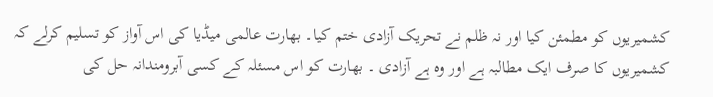کشمیریوں کو مطمئن کیا اور نہ ظلم نے تحریک آزادی ختم کیا۔ بھارت عالمی میڈیا کی اس آواز کو تسلیم کرلے کہ کشمیریوں کا صرف ایک مطالبہ ہے اور وہ ہے آزادی ۔ بھارت کو اس مسئلہ کے کسی آبرومندانہ حل کی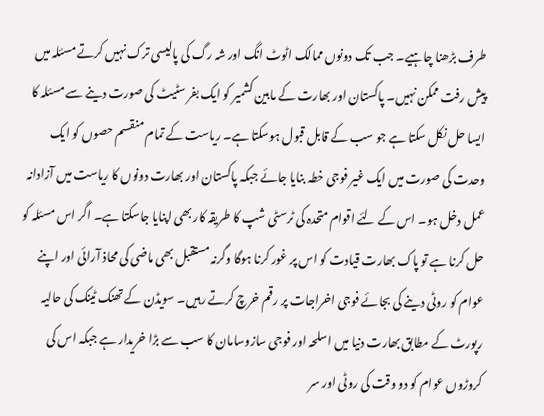طرف بڑھنا چاہیے۔ جب تک دونوں ممالک اٹوٹ انگ اور شہ رگ کی پالیسی ترک نہیں کرتے مسئلہ میں پیش رفت ممکن نہیں۔ پاکستان اور بھارت کے مابین کشمیر کو ایک بفر سٹیٹ کی صورت دینے سے مسئلہ کا ایسا حل نکل سکتا ہے جو سب کے قابل قبول ہوسکتا ہے۔ ریاست کے تمام منقسم حصوں کو ایک وحدت کی صورت میں ایک غیر فوجی خطہ بنایا جائے جبکہ پاکستان اور بھارت دونوں کا ریاست میں آزادانہ عمل دخل ہو۔ اس کے لئے اقوام متحدہ کی ٹرسٹی شپ کا طریقہ کار بھی اپنایا جاسکتا ہے۔ اگر اس مسئلہ کو حل کرنا ہے تو پاک بھارت قیادت کو اس پر غور کرنا ہوگا وگرنہ مستقبل بھی ماضی کی محاذ آرائی اور اپنے عوام کو روٹی دینے کی بجائے فوجی اخراجات پر رقم خرچ کرتے رہیں۔ سویڈن کے تھنک ٹینک کی حالیہ رپورٹ کے مطابق بھارت دنیا میں اسلحہ اور فوجی سازوسامان کا سب سے بڑا خریدار ہے جبکہ اس کی کروڑوں عوام کو دو وقت کی روٹی اور سر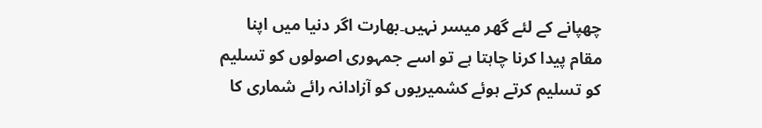چھپانے کے لئے گھر میسر نہیں۔بھارت اگر دنیا میں اپنا مقام پیدا کرنا چاہتا ہے تو اسے جمہوری اصولوں کو تسلیم کو تسلیم کرتے ہوئے کشمیریوں کو آزادانہ رائے شماری کا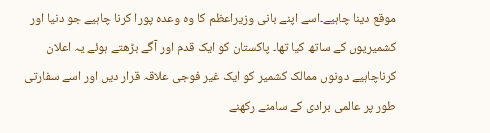موقع دینا چاہیے۔اسے اپنے بانی وزیراعظم کا وہ وعدہ پورا کرنا چاہیے جو دنیا اور کشمیریوں کے ساتھ کیا تھا۔ پاکستان کو ایک قدم اور آگے بڑھتے ہوئے یہ اعلان کرناچاہیے دونوں ممالک کشمیر کو ایک غیر فوجی علاقہ قرار دیں اور اسے سفارتی طور پر عالمی برادی کے سامنے رکھنے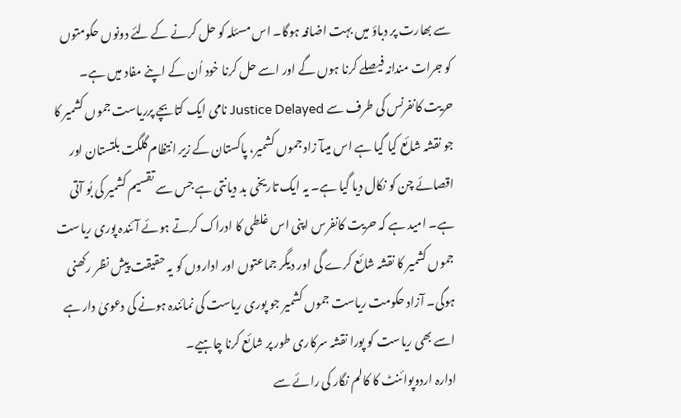سے بھارت پر دباؤ میں بہت اضافہ ہوگا۔ اس مسئلہ کو حل کرنے کے لئے دونوں حکومتوں کو جرات مندانہ فیصلے کرنا ہوں گے اور اسے حل کرنا خود اُن کے اپنے مفاد میں ہے۔
حریت کانفرنس کی طرف سے Justice Delayed نامی ایک کتابچے پرریاست جموں کشمیر کا جو نقشہ شائع کیا گیا ہے اس میںآ زاد جموں کشمیر، پاکستان کے زیر انتظام گلگت بلتستان اور اقصائے چن کو نکال دیا گیا ہے۔ یہ ایک تاریخی بد دیانتی ہے جس سے تقسیم کشمیر کی بُو آتی ہے۔ امید ہے کہ حریت کانفرس اپنی اس غلطی کا ادراک کرتے ہوئے آئندہ پوری ریاست جموں کشمیر کا نقشہ شائع کرے گی اور دیگر جماعتوں اور اداروں کو یہ حقیقت پیش نظر رکھنی ہوگی۔ آزاد حکومت ریاست جموں کشمیر جو پوری ریاست کی نمائندہ ہونے کی دعویٰ دار ہے اسے بھی ریاست کو پورا نقشہ سرکاری طور پر شائع کرنا چاہیے۔
ادارہ اردوپوائنٹ کا کالم نگار کی رائے سے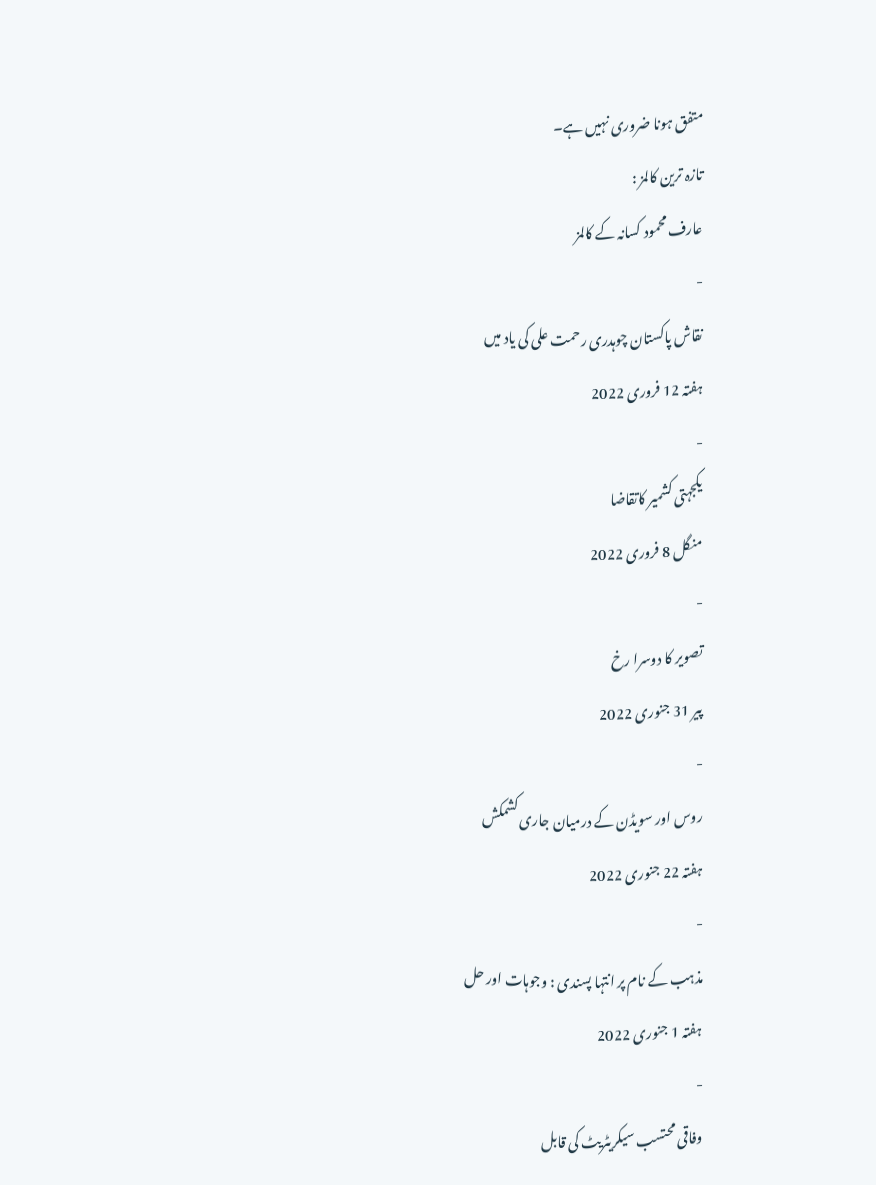متفق ہونا ضروری نہیں ہے۔
تازہ ترین کالمز :
عارف محمود کسانہ کے کالمز
-
نقاش پاکستان چوہدری رحمت علی کی یاد میں
ہفتہ 12 فروری 2022
-
یکجہتی کشمیر کاتقاضا
منگل 8 فروری 2022
-
تصویر کا دوسرا رخ
پیر 31 جنوری 2022
-
روس اور سویڈن کے درمیان جاری کشمکش
ہفتہ 22 جنوری 2022
-
مذہب کے نام پر انتہا پسندی : وجوہات اور حل
ہفتہ 1 جنوری 2022
-
وفاقی محتسب سیکریٹریٹ کی قابل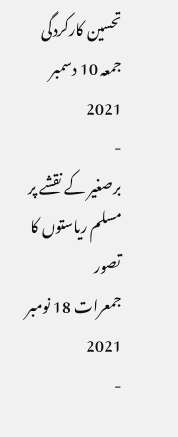تحسین کارکردگی
جمعہ 10 دسمبر 2021
-
برصغیر کے نقشے پر مسلم ریاستوں کا تصور
جمعرات 18 نومبر 2021
-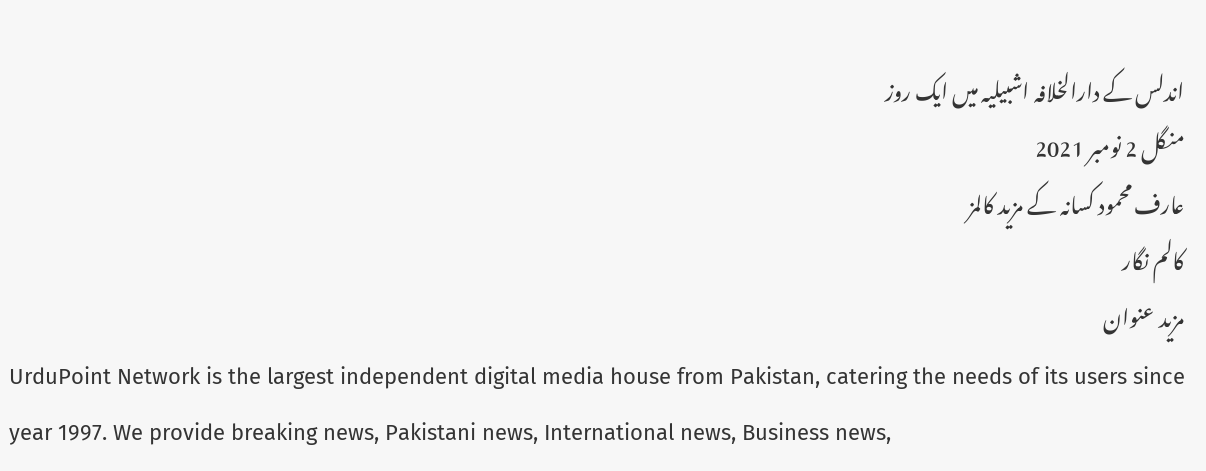اندلس کے دارالخلافہ اشبیلیہ میں ایک روز
منگل 2 نومبر 2021
عارف محمود کسانہ کے مزید کالمز
کالم نگار
مزید عنوان
UrduPoint Network is the largest independent digital media house from Pakistan, catering the needs of its users since year 1997. We provide breaking news, Pakistani news, International news, Business news,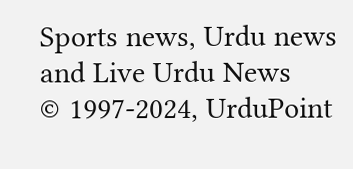Sports news, Urdu news and Live Urdu News
© 1997-2024, UrduPoint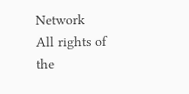Network
All rights of the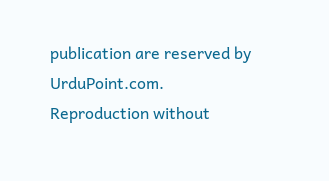publication are reserved by UrduPoint.com. Reproduction without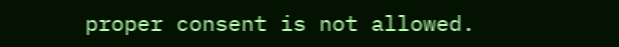proper consent is not allowed.